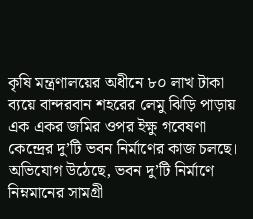কৃষি মন্ত্রণালয়ের অধীনে ৮০ লাখ টাকা ব্যয়ে বান্দরবান শহরের লেমু ঝিড়ি পাড়ায় এক একর জমির ওপর ইক্ষু গবেষণা কেন্দ্রের দু’টি ভবন নির্মাণের কাজ চলছে। অভিযোগ উঠেছে, ভবন দু’টি নির্মাণে নিম্নমানের সামগ্রী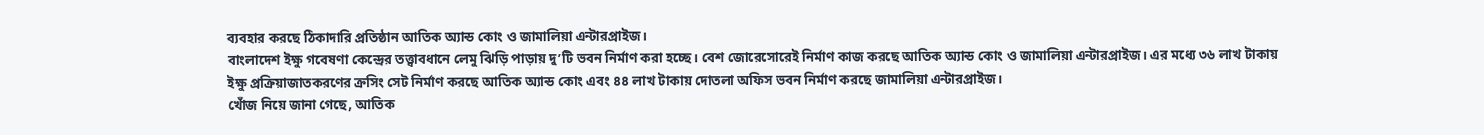ব্যবহার করছে ঠিকাদারি প্রতিষ্ঠান আতিক অ্যান্ড কোং ও জামালিয়া এন্টারপ্রাইজ।
বাংলাদেশ ইক্ষু গবেষণা কেন্দ্রের তত্ত্বাবধানে লেমু ঝিড়ি পাড়ায় দু’টি ভবন নির্মাণ করা হচ্ছে। বেশ জোরেসোরেই নির্মাণ কাজ করছে আতিক অ্যান্ড কোং ও জামালিয়া এন্টারপ্রাইজ। এর মধ্যে ৩৬ লাখ টাকায় ইক্ষু প্রক্রিয়াজাতকরণের ক্রসিং সেট নির্মাণ করছে আতিক অ্যান্ড কোং এবং ৪৪ লাখ টাকায় দোতলা অফিস ভবন নির্মাণ করছে জামালিয়া এন্টারপ্রাইজ।
খোঁজ নিয়ে জানা গেছে, আতিক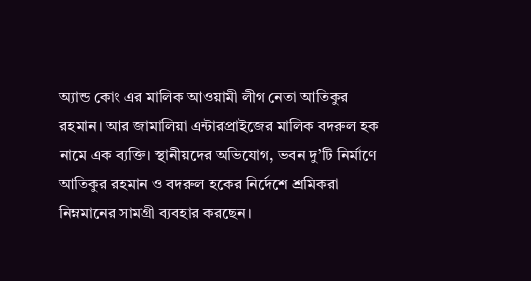অ্যান্ড কোং এর মালিক আওয়ামী লীগ নেতা আতিকুর রহমান। আর জামালিয়া এন্টারপ্রাইজের মালিক বদরুল হক নামে এক ব্যক্তি। স্থানীয়দের অভিযোগ, ভবন দু’টি নির্মাণে আতিকুর রহমান ও বদরুল হকের নির্দেশে শ্রমিকরা নিম্নমানের সামগ্রী ব্যবহার করছেন।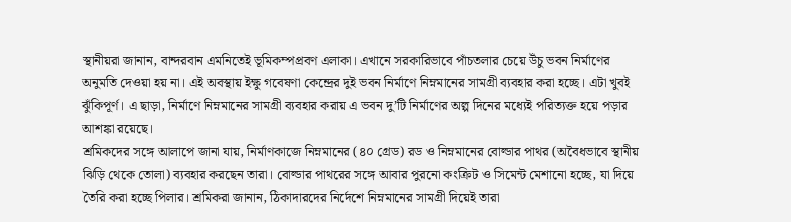স্থানীয়রা জানান, বান্দরবান এমনিতেই ভূমিকম্পপ্রবণ এলাকা। এখানে সরকারিভাবে পাঁচতলার চেয়ে উঁচু ভবন নির্মাণের অনুমতি দেওয়া হয় না। এই অবস্থায় ইক্ষু গবেষণা কেন্দ্রের দুই ভবন নির্মাণে নিম্নমানের সামগ্রী ব্যবহার করা হচ্ছে। এটা খুবই ঝুঁকিপূর্ণ। এ ছাড়া, নির্মাণে নিম্নমানের সামগ্রী ব্যবহার করায় এ ভবন দু’টি নির্মাণের অল্প দিনের মধ্যেই পরিত্যক্ত হয়ে পড়ার আশঙ্কা রয়েছে।
শ্রমিকদের সঙ্গে আলাপে জানা যায়, নির্মাণকাজে নিম্নমানের (৪০ গ্রেড) রড ও নিম্নমানের বোল্ডার পাথর (অবৈধভাবে স্থানীয় ঝিড়ি থেকে তোলা) ব্যবহার করছেন তারা। বোল্ডার পাথরের সঙ্গে আবার পুরনো কংক্রিট ও সিমেন্ট মেশানো হচ্ছে, যা দিয়ে তৈরি করা হচ্ছে পিলার। শ্রমিকরা জানান, ঠিকাদারদের নির্দেশে নিম্নমানের সামগ্রী দিয়েই তারা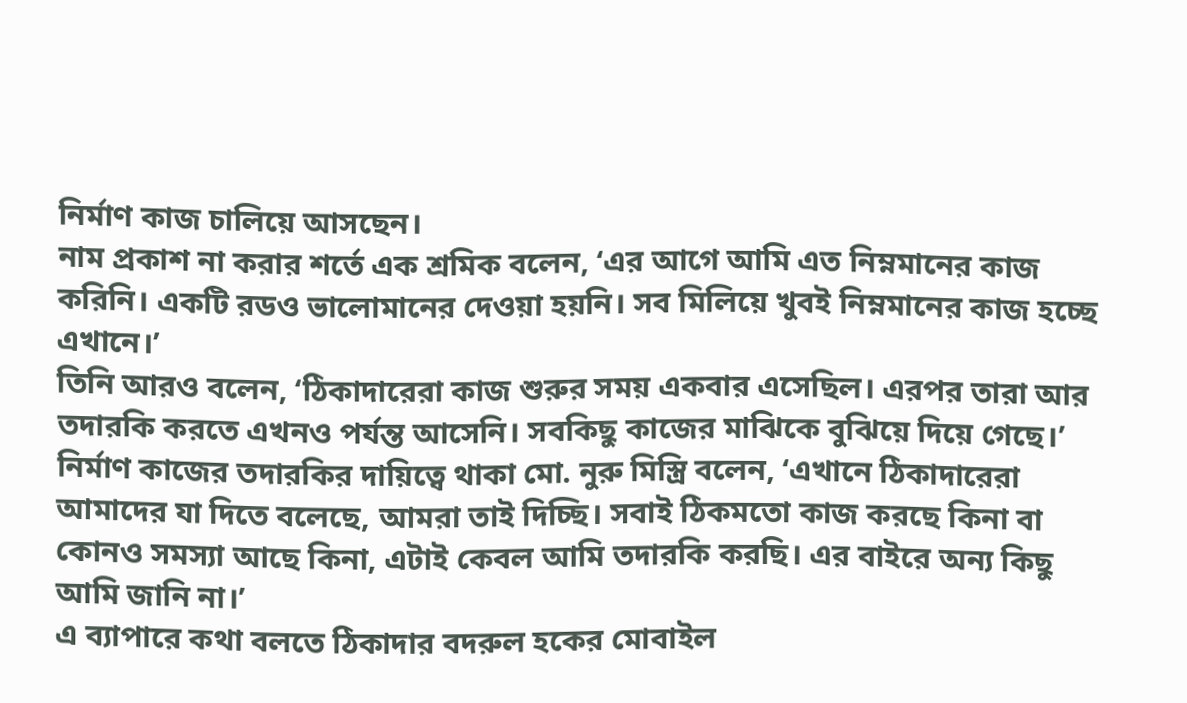নির্মাণ কাজ চালিয়ে আসছেন।
নাম প্রকাশ না করার শর্তে এক শ্রমিক বলেন, ‘এর আগে আমি এত নিম্নমানের কাজ করিনি। একটি রডও ভালোমানের দেওয়া হয়নি। সব মিলিয়ে খুবই নিম্নমানের কাজ হচ্ছে এখানে।’
তিনি আরও বলেন, ‘ঠিকাদারেরা কাজ শুরুর সময় একবার এসেছিল। এরপর তারা আর তদারকি করতে এখনও পর্যন্ত আসেনি। সবকিছু কাজের মাঝিকে বুঝিয়ে দিয়ে গেছে।’
নির্মাণ কাজের তদারকির দায়িত্বে থাকা মো. নুরু মিস্ত্রি বলেন, ‘এখানে ঠিকাদারেরা আমাদের যা দিতে বলেছে, আমরা তাই দিচ্ছি। সবাই ঠিকমতো কাজ করছে কিনা বা কোনও সমস্যা আছে কিনা, এটাই কেবল আমি তদারকি করছি। এর বাইরে অন্য কিছু আমি জানি না।’
এ ব্যাপারে কথা বলতে ঠিকাদার বদরুল হকের মোবাইল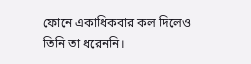ফোনে একাধিকবার কল দিলেও তিনি তা ধরেননি।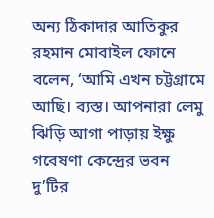অন্য ঠিকাদার আতিকুর রহমান মোবাইল ফোনে বলেন, ‘আমি এখন চট্টগ্রামে আছি। ব্যস্ত। আপনারা লেমু ঝিড়ি আগা পাড়ায় ইক্ষু গবেষণা কেন্দ্রের ভবন দু’টির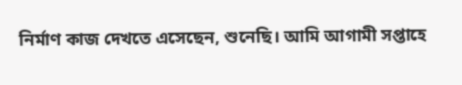নির্মাণ কাজ দেখতে এসেছেন, শুনেছি। আমি আগামী সপ্তাহে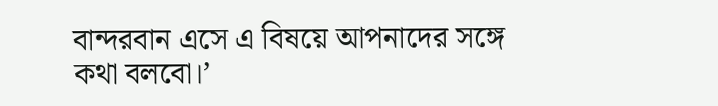বান্দরবান এসে এ বিষয়ে আপনাদের সঙ্গে কথা বলবো।’